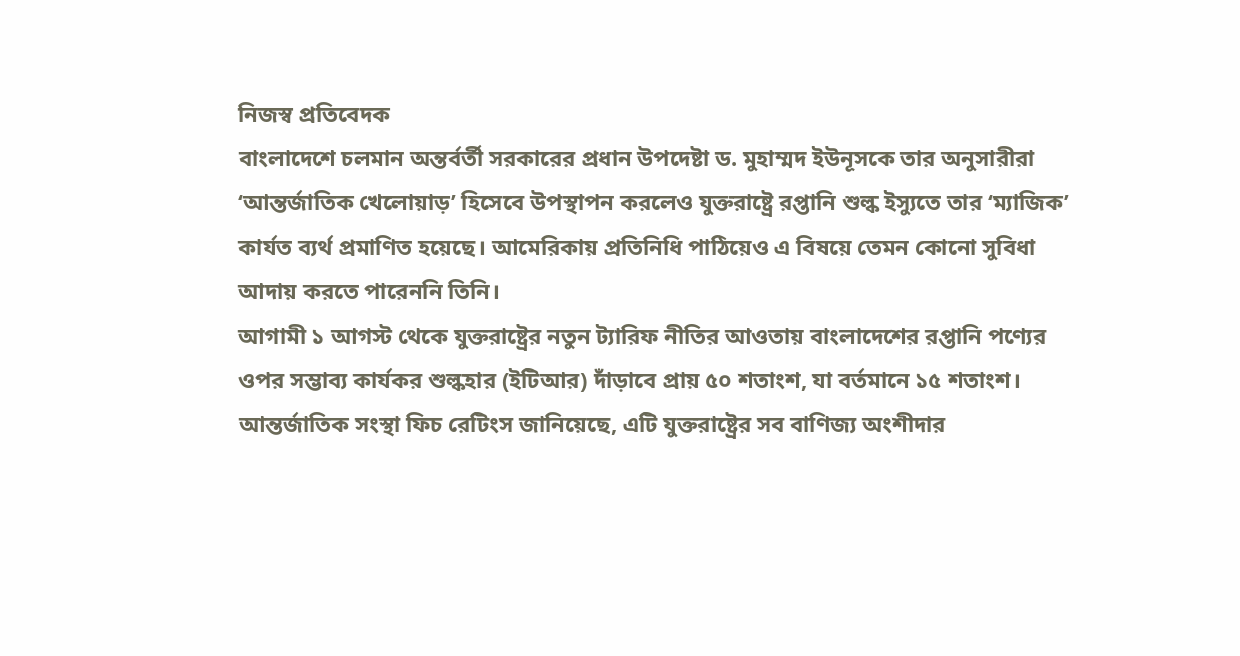নিজস্ব প্রতিবেদক
বাংলাদেশে চলমান অন্তর্বর্তী সরকারের প্রধান উপদেষ্টা ড. মুহাম্মদ ইউনূসকে তার অনুসারীরা ‘আন্তর্জাতিক খেলোয়াড়’ হিসেবে উপস্থাপন করলেও যুক্তরাষ্ট্রে রপ্তানি শুল্ক ইস্যুতে তার ‘ম্যাজিক’ কার্যত ব্যর্থ প্রমাণিত হয়েছে। আমেরিকায় প্রতিনিধি পাঠিয়েও এ বিষয়ে তেমন কোনো সুবিধা আদায় করতে পারেননি তিনি।
আগামী ১ আগস্ট থেকে যুক্তরাষ্ট্রের নতুন ট্যারিফ নীতির আওতায় বাংলাদেশের রপ্তানি পণ্যের ওপর সম্ভাব্য কার্যকর শুল্কহার (ইটিআর) দাঁড়াবে প্রায় ৫০ শতাংশ, যা বর্তমানে ১৫ শতাংশ। আন্তর্জাতিক সংস্থা ফিচ রেটিংস জানিয়েছে, এটি যুক্তরাষ্ট্রের সব বাণিজ্য অংশীদার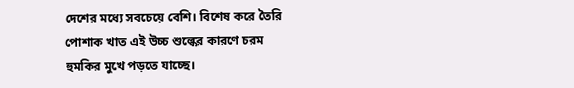দেশের মধ্যে সবচেয়ে বেশি। বিশেষ করে তৈরি পোশাক খাত এই উচ্চ শুল্কের কারণে চরম হুমকির মুখে পড়তে যাচ্ছে।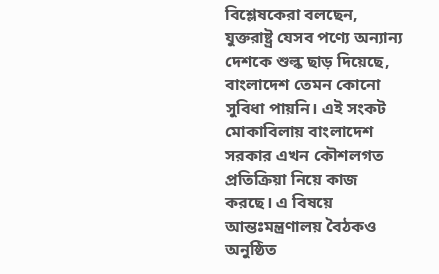বিশ্লেষকেরা বলছেন, যুক্তরাষ্ট্র যেসব পণ্যে অন্যান্য দেশকে শুল্ক ছাড় দিয়েছে, বাংলাদেশ তেমন কোনো সুবিধা পায়নি। এই সংকট মোকাবিলায় বাংলাদেশ সরকার এখন কৌশলগত প্রতিক্রিয়া নিয়ে কাজ করছে। এ বিষয়ে আন্তঃমন্ত্রণালয় বৈঠকও অনুষ্ঠিত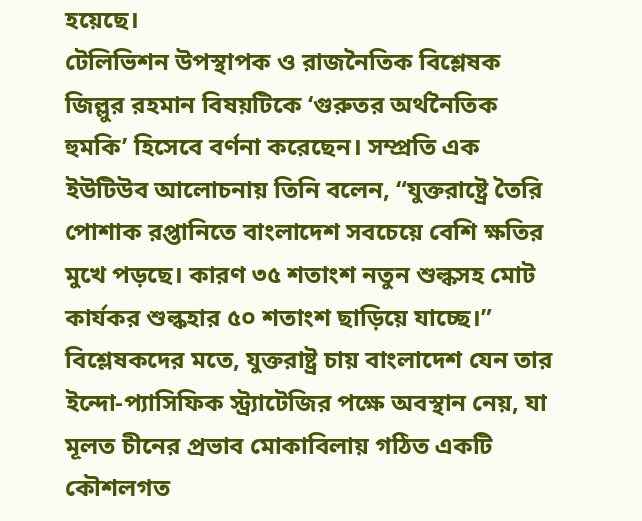হয়েছে।
টেলিভিশন উপস্থাপক ও রাজনৈতিক বিশ্লেষক জিল্লুর রহমান বিষয়টিকে ‘গুরুতর অর্থনৈতিক হুমকি’ হিসেবে বর্ণনা করেছেন। সম্প্রতি এক ইউটিউব আলোচনায় তিনি বলেন, “যুক্তরাষ্ট্রে তৈরি পোশাক রপ্তানিতে বাংলাদেশ সবচেয়ে বেশি ক্ষতির মুখে পড়ছে। কারণ ৩৫ শতাংশ নতুন শুল্কসহ মোট কার্যকর শুল্কহার ৫০ শতাংশ ছাড়িয়ে যাচ্ছে।”
বিশ্লেষকদের মতে, যুক্তরাষ্ট্র চায় বাংলাদেশ যেন তার ইন্দো-প্যাসিফিক স্ট্র্যাটেজির পক্ষে অবস্থান নেয়, যা মূলত চীনের প্রভাব মোকাবিলায় গঠিত একটি কৌশলগত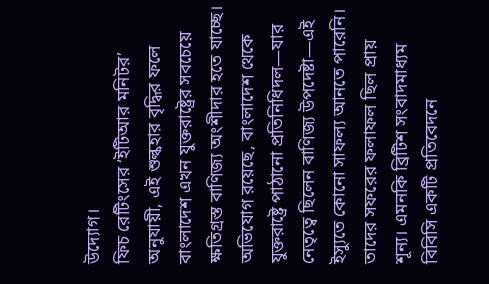উদ্যোগ।
ফিচ রেটিংসের ‘ইটিআর মনিটর’ অনুযায়ী, এই শুল্কহার বৃদ্ধির ফলে বাংলাদেশ এখন যুক্তরাষ্ট্রের সবচেয়ে ক্ষতিগ্রস্ত বাণিজ্য অংশীদার হতে যাচ্ছে। অভিযোগ রয়েছে, বাংলাদেশ থেকে যুক্তরাষ্ট্রে পাঠানো প্রতিনিধিদল—যার নেতৃত্বে ছিলেন বাণিজ্য উপদেষ্টা—এই ইস্যুতে কোনো সাফল্য আনতে পারেনি। তাদের সফরের ফলাফল ছিল প্রায় শূন্য। এমনকি ব্রিটিশ সংবাদমাধ্যম বিবিসি একটি প্রতিবেদনে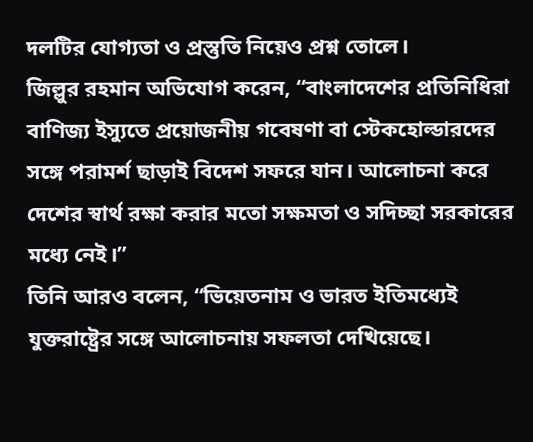দলটির যোগ্যতা ও প্রস্তুতি নিয়েও প্রশ্ন তোলে।
জিল্লুর রহমান অভিযোগ করেন, “বাংলাদেশের প্রতিনিধিরা বাণিজ্য ইস্যুতে প্রয়োজনীয় গবেষণা বা স্টেকহোল্ডারদের সঙ্গে পরামর্শ ছাড়াই বিদেশ সফরে যান। আলোচনা করে দেশের স্বার্থ রক্ষা করার মতো সক্ষমতা ও সদিচ্ছা সরকারের মধ্যে নেই।”
তিনি আরও বলেন, “ভিয়েতনাম ও ভারত ইতিমধ্যেই যুক্তরাষ্ট্রের সঙ্গে আলোচনায় সফলতা দেখিয়েছে।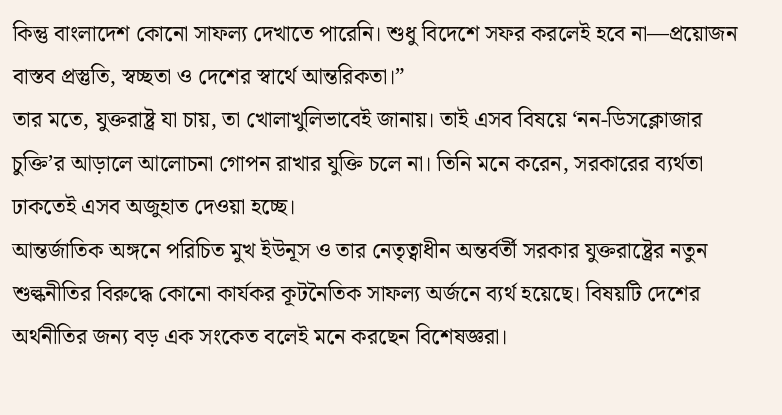কিন্তু বাংলাদেশ কোনো সাফল্য দেখাতে পারেনি। শুধু বিদেশে সফর করলেই হবে না—প্রয়োজন বাস্তব প্রস্তুতি, স্বচ্ছতা ও দেশের স্বার্থে আন্তরিকতা।”
তার মতে, যুক্তরাষ্ট্র যা চায়, তা খোলাখুলিভাবেই জানায়। তাই এসব বিষয়ে ‘নন-ডিসক্লোজার চুক্তি’র আড়ালে আলোচনা গোপন রাখার যুক্তি চলে না। তিনি মনে করেন, সরকারের ব্যর্থতা ঢাকতেই এসব অজুহাত দেওয়া হচ্ছে।
আন্তর্জাতিক অঙ্গনে পরিচিত মুখ ইউনূস ও তার নেতৃত্বাধীন অন্তর্বর্তী সরকার যুক্তরাষ্ট্রের নতুন শুল্কনীতির বিরুদ্ধে কোনো কার্যকর কূটনৈতিক সাফল্য অর্জনে ব্যর্থ হয়েছে। বিষয়টি দেশের অর্থনীতির জন্য বড় এক সংকেত বলেই মনে করছেন বিশেষজ্ঞরা।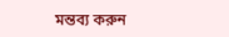মন্তব্য করুন